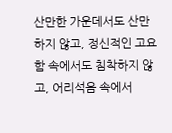산만한 가운데서도 산만하지 않고, 정신적인 고요함 속에서도 침착하지 않고, 어리석음 속에서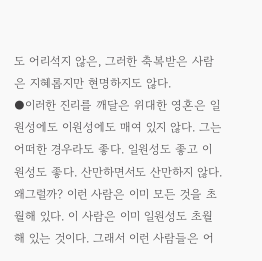도 어리석지 않은, 그러한 축복받은 사람은 지혜롭지만 현명하지도 않다.
●이러한 진리를 깨달은 위대한 영혼은 일원성에도 이원성에도 매여 있지 않다. 그는 어떠한 경우라도 좋다. 일원성도 좋고 이원성도 좋다. 산만하면서도 산만하지 않다. 왜그럴까? 이런 사람은 이미 모든 것을 초월해 있다. 이 사람은 이미 일원성도 초월해 있는 것이다. 그래서 이런 사람들은 어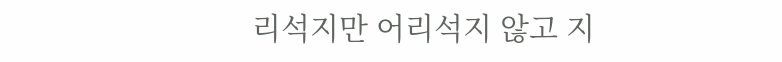리석지만 어리석지 않고 지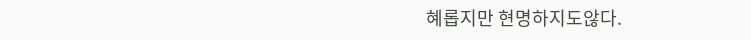혜롭지만 현명하지도않다.